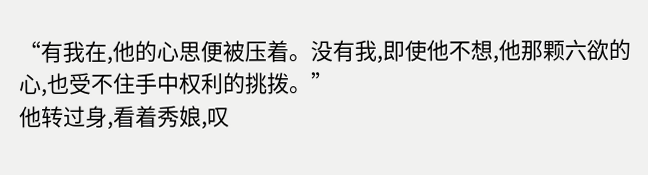“有我在,他的心思便被压着。没有我,即使他不想,他那颗六欲的心,也受不住手中权利的挑拨。”
他转过身,看着秀娘,叹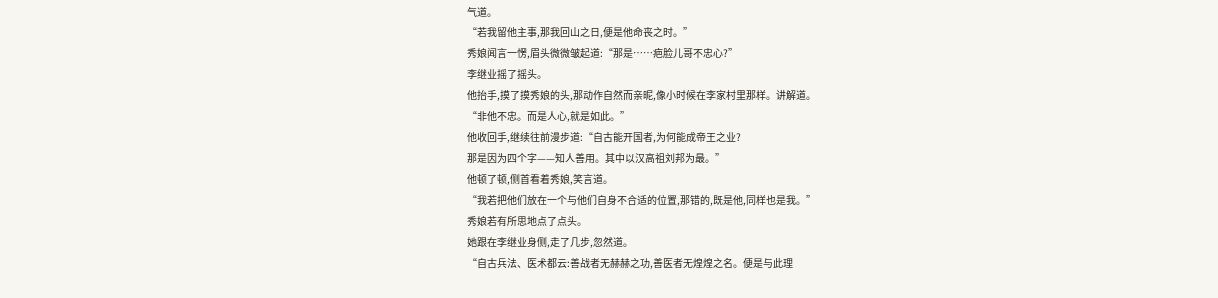气道。
“若我留他主事,那我回山之日,便是他命丧之时。”
秀娘闻言一愣,眉头微微皱起道:“那是……疤脸儿哥不忠心?”
李继业摇了摇头。
他抬手,摸了摸秀娘的头,那动作自然而亲昵,像小时候在李家村里那样。讲解道。
“非他不忠。而是人心,就是如此。”
他收回手,继续往前漫步道:“自古能开国者,为何能成帝王之业?
那是因为四个字——知人善用。其中以汉高祖刘邦为最。”
他顿了顿,侧首看着秀娘,笑言道。
“我若把他们放在一个与他们自身不合适的位置,那错的,既是他,同样也是我。”
秀娘若有所思地点了点头。
她跟在李继业身侧,走了几步,忽然道。
“自古兵法、医术都云:善战者无赫赫之功,善医者无煌煌之名。便是与此理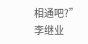相通吧?”
李继业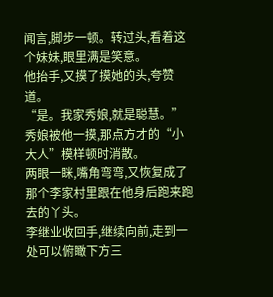闻言,脚步一顿。转过头,看着这个妹妹,眼里满是笑意。
他抬手,又摸了摸她的头,夸赞道。
“是。我家秀娘,就是聪慧。”
秀娘被他一摸,那点方才的“小大人”模样顿时消散。
两眼一眯,嘴角弯弯,又恢复成了那个李家村里跟在他身后跑来跑去的丫头。
李继业收回手,继续向前,走到一处可以俯瞰下方三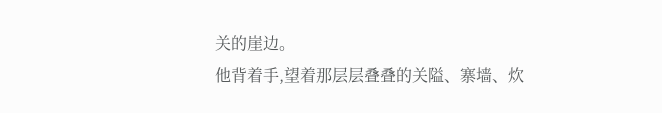关的崖边。
他背着手,望着那层层叠叠的关隘、寨墙、炊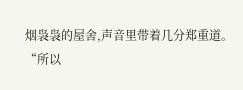烟袅袅的屋舍,声音里带着几分郑重道。
“所以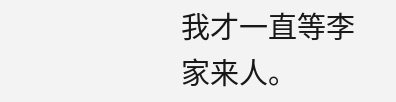我才一直等李家来人。